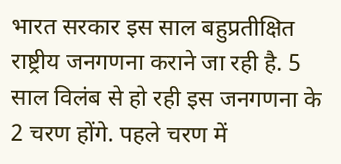भारत सरकार इस साल बहुप्रतीक्षित राष्ट्रीय जनगणना कराने जा रही है. 5 साल विलंब से हो रही इस जनगणना के 2 चरण होंगे. पहले चरण में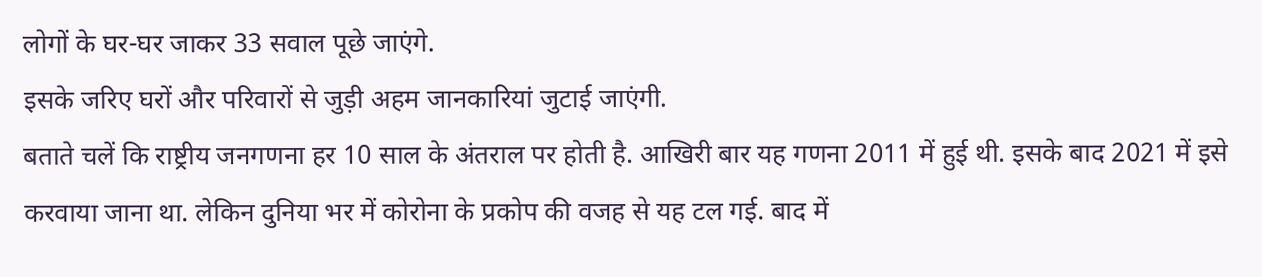लोगों के घर-घर जाकर 33 सवाल पूछे जाएंगे.
इसके जरिए घरों और परिवारों से जुड़ी अहम जानकारियां जुटाई जाएंगी.
बताते चलें कि राष्ट्रीय जनगणना हर 10 साल के अंतराल पर होती है. आखिरी बार यह गणना 2011 में हुई थी. इसके बाद 2021 में इसे करवाया जाना था. लेकिन दुनिया भर में कोरोना के प्रकोप की वजह से यह टल गई. बाद में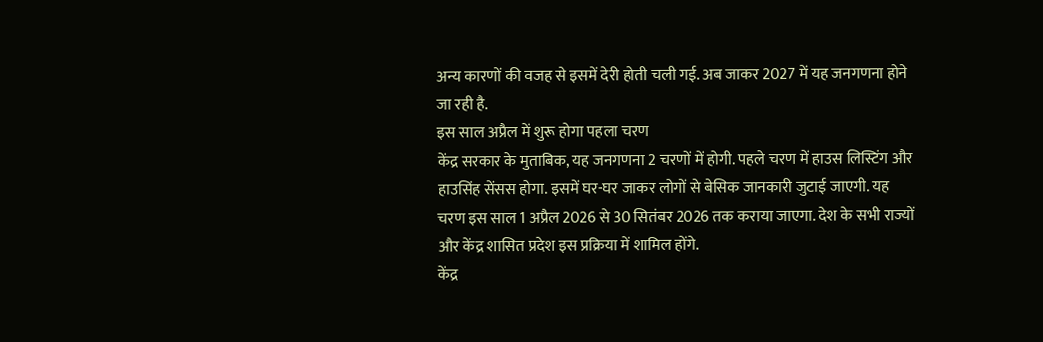अन्य कारणों की वजह से इसमें देरी होती चली गई. अब जाकर 2027 में यह जनगणना होने जा रही है.
इस साल अप्रैल में शुरू होगा पहला चरण
केंद्र सरकार के मुताबिक, यह जनगणना 2 चरणों में होगी. पहले चरण में हाउस लिस्टिंग और हाउसिंह सेंसस होगा. इसमें घर-घर जाकर लोगों से बेसिक जानकारी जुटाई जाएगी. यह चरण इस साल 1 अप्रैल 2026 से 30 सितंबर 2026 तक कराया जाएगा. देश के सभी राज्यों और केंद्र शासित प्रदेश इस प्रक्रिया में शामिल होंगे.
केंद्र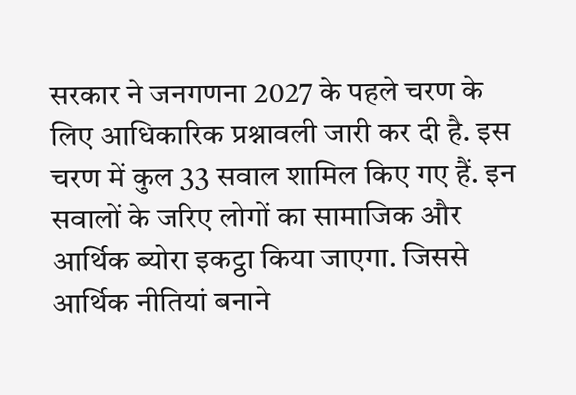सरकार ने जनगणना 2027 के पहले चरण के लिए आधिकारिक प्रश्नावली जारी कर दी है. इस चरण में कुल 33 सवाल शामिल किए गए हैं. इन सवालों के जरिए लोगों का सामाजिक और आर्थिक ब्योरा इकट्ठा किया जाएगा. जिससे आर्थिक नीतियां बनाने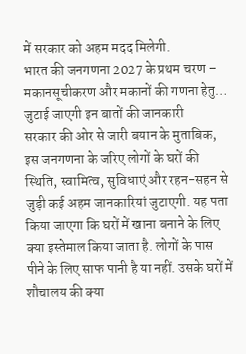में सरकार को अहम मदद मिलेगी.
भारत की जनगणना 2027 के प्रथम चरण – मकानसूचीकरण और मकानों की गणना हेतु…
जुटाई जाएगी इन बातों की जानकारी
सरकार की ओर से जारी बयान के मुताबिक, इस जनगणना के जरिए लोगों के घरों की स्थिति, स्वामित्व, सुविधाएं और रहन-सहन से जुड़ी कई अहम जानकारियां जुटाएगी. यह पता किया जाएगा कि घरों में खाना बनाने के लिए क्या इस्तेमाल किया जाता है. लोगों के पास पीने के लिए साफ पानी है या नहीं. उसके घरों में शौचालय की क्या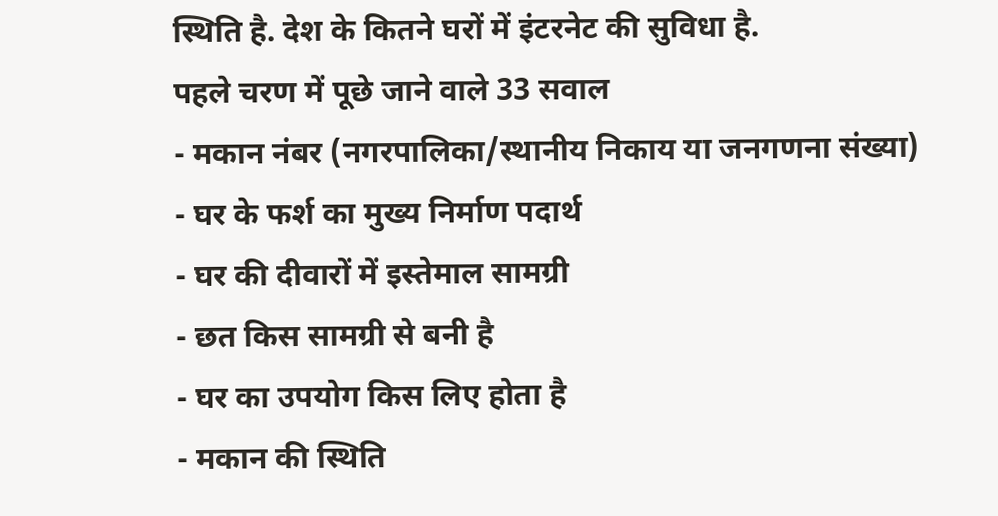स्थिति है. देश के कितने घरों में इंटरनेट की सुविधा है.
पहले चरण में पूछे जाने वाले 33 सवाल
- मकान नंबर (नगरपालिका/स्थानीय निकाय या जनगणना संख्या)
- घर के फर्श का मुख्य निर्माण पदार्थ
- घर की दीवारों में इस्तेमाल सामग्री
- छत किस सामग्री से बनी है
- घर का उपयोग किस लिए होता है
- मकान की स्थिति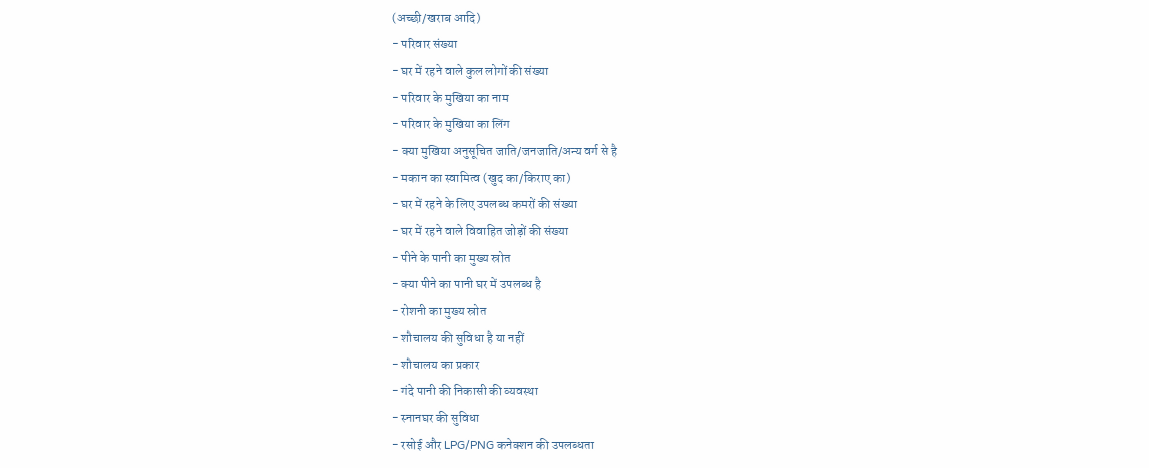(अच्छी/खराब आदि)
- परिवार संख्या
- घर में रहने वाले कुल लोगों की संख्या
- परिवार के मुखिया का नाम
- परिवार के मुखिया का लिंग
- क्या मुखिया अनुसूचित जाति/जनजाति/अन्य वर्ग से है
- मकान का स्वामित्व (खुद का/किराए का)
- घर में रहने के लिए उपलब्ध कमरों की संख्या
- घर में रहने वाले विवाहित जोड़ों की संख्या
- पीने के पानी का मुख्य स्रोत
- क्या पीने का पानी घर में उपलब्ध है
- रोशनी का मुख्य स्रोत
- शौचालय की सुविधा है या नहीं
- शौचालय का प्रकार
- गंदे पानी की निकासी की व्यवस्था
- स्नानघर की सुविधा
- रसोई और LPG/PNG कनेक्शन की उपलब्धता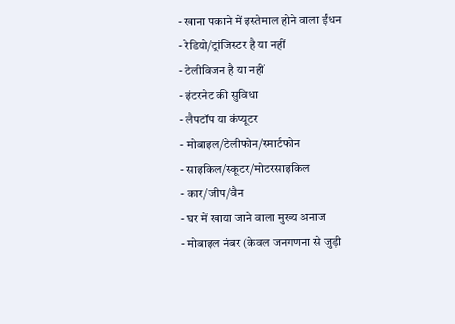- खाना पकाने में इस्तेमाल होने वाला ईंधन
- रेडियो/ट्रांजिस्टर है या नहीं
- टेलीविजन है या नहीं
- इंटरनेट की सुविधा
- लैपटॉप या कंप्यूटर
- मोबाइल/टेलीफोन/स्मार्टफोन
- साइकिल/स्कूटर/मोटरसाइकिल
- कार/जीप/वैन
- घर में खाया जाने वाला मुख्य अनाज
- मोबाइल नंबर (केवल जनगणना से जुड़ी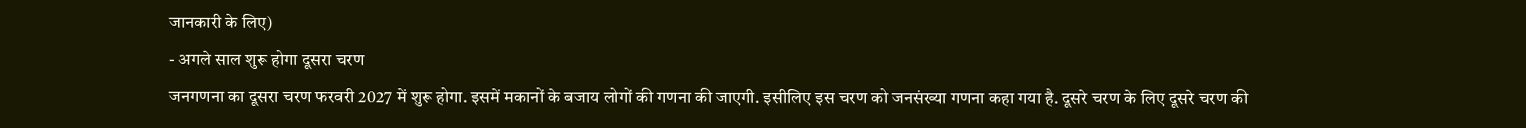जानकारी के लिए)
- अगले साल शुरू होगा दूसरा चरण
जनगणना का दूसरा चरण फरवरी 2027 में शुरू होगा. इसमें मकानों के बजाय लोगों की गणना की जाएगी. इसीलिए इस चरण को जनसंख्या गणना कहा गया है. दूसरे चरण के लिए दूसरे चरण की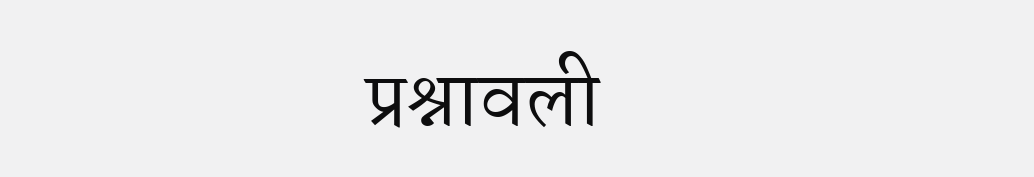प्रश्नावली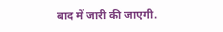बाद में जारी की जाएगी.